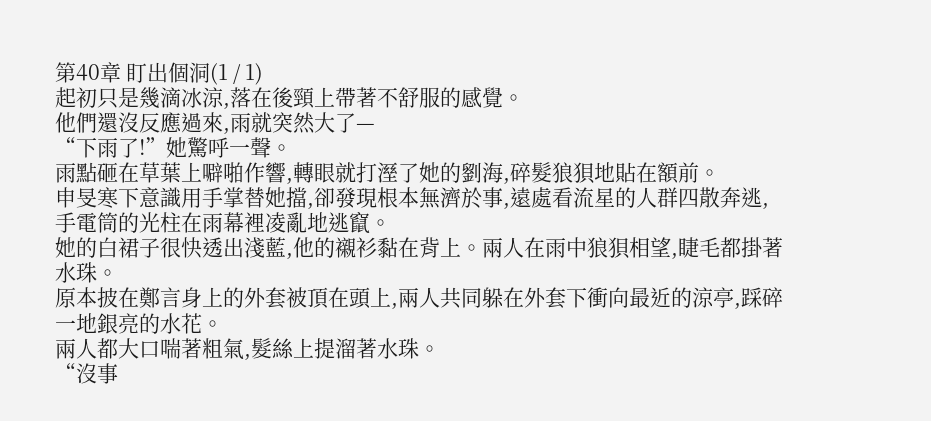第40章 盯出個洞(1 / 1)
起初只是幾滴冰涼,落在後頸上帶著不舒服的感覺。
他們還沒反應過來,雨就突然大了—
“下雨了!”她驚呼一聲。
雨點砸在草葉上噼啪作響,轉眼就打溼了她的劉海,碎髮狼狽地貼在額前。
申旻寒下意識用手掌替她擋,卻發現根本無濟於事,遠處看流星的人群四散奔逃,手電筒的光柱在雨幕裡凌亂地逃竄。
她的白裙子很快透出淺藍,他的襯衫黏在背上。兩人在雨中狼狽相望,睫毛都掛著水珠。
原本披在鄭言身上的外套被頂在頭上,兩人共同躲在外套下衝向最近的涼亭,踩碎一地銀亮的水花。
兩人都大口喘著粗氣,髮絲上提溜著水珠。
“沒事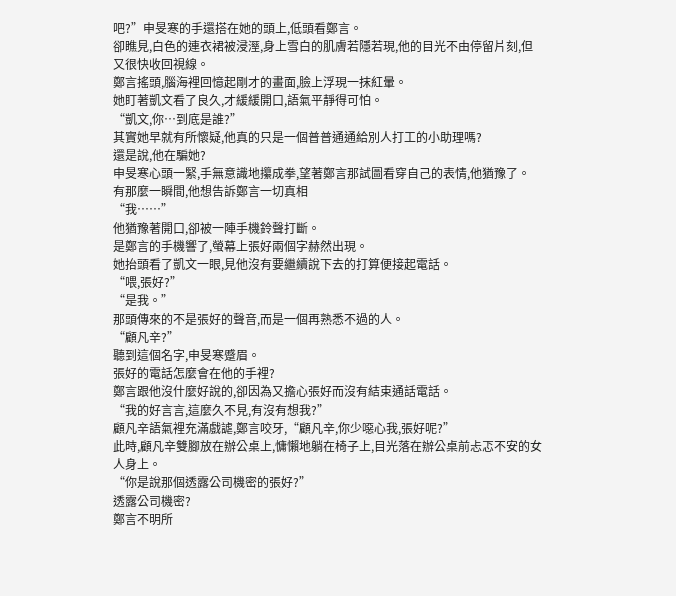吧?”申旻寒的手還搭在她的頭上,低頭看鄭言。
卻瞧見,白色的連衣裙被浸溼,身上雪白的肌膚若隱若現,他的目光不由停留片刻,但又很快收回視線。
鄭言搖頭,腦海裡回憶起剛才的畫面,臉上浮現一抹紅暈。
她盯著凱文看了良久,才緩緩開口,語氣平靜得可怕。
“凱文,你…到底是誰?”
其實她早就有所懷疑,他真的只是一個普普通通給別人打工的小助理嗎?
還是說,他在騙她?
申旻寒心頭一緊,手無意識地攥成拳,望著鄭言那試圖看穿自己的表情,他猶豫了。
有那麼一瞬間,他想告訴鄭言一切真相
“我……”
他猶豫著開口,卻被一陣手機鈴聲打斷。
是鄭言的手機響了,螢幕上張好兩個字赫然出現。
她抬頭看了凱文一眼,見他沒有要繼續說下去的打算便接起電話。
“喂,張好?”
“是我。”
那頭傳來的不是張好的聲音,而是一個再熟悉不過的人。
“顧凡辛?”
聽到這個名字,申旻寒蹙眉。
張好的電話怎麼會在他的手裡?
鄭言跟他沒什麼好說的,卻因為又擔心張好而沒有結束通話電話。
“我的好言言,這麼久不見,有沒有想我?”
顧凡辛語氣裡充滿戲謔,鄭言咬牙,“顧凡辛,你少噁心我,張好呢?”
此時,顧凡辛雙腳放在辦公桌上,慵懶地躺在椅子上,目光落在辦公桌前忐忑不安的女人身上。
“你是說那個透露公司機密的張好?”
透露公司機密?
鄭言不明所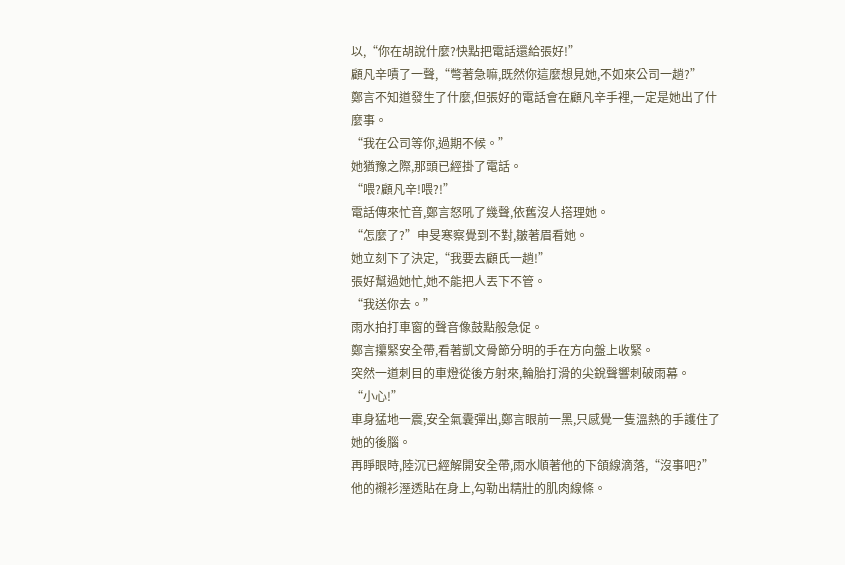以,“你在胡說什麼?快點把電話還給張好!”
顧凡辛嘖了一聲,“彆著急嘛,既然你這麼想見她,不如來公司一趟?”
鄭言不知道發生了什麼,但張好的電話會在顧凡辛手裡,一定是她出了什麼事。
“我在公司等你,過期不候。”
她猶豫之際,那頭已經掛了電話。
“喂?顧凡辛!喂?!”
電話傳來忙音,鄭言怒吼了幾聲,依舊沒人搭理她。
“怎麼了?”申旻寒察覺到不對,皺著眉看她。
她立刻下了決定,“我要去顧氏一趟!”
張好幫過她忙,她不能把人丟下不管。
“我送你去。”
雨水拍打車窗的聲音像鼓點般急促。
鄭言攥緊安全帶,看著凱文骨節分明的手在方向盤上收緊。
突然一道刺目的車燈從後方射來,輪胎打滑的尖銳聲響刺破雨幕。
“小心!”
車身猛地一震,安全氣囊彈出,鄭言眼前一黑,只感覺一隻溫熱的手護住了她的後腦。
再睜眼時,陸沉已經解開安全帶,雨水順著他的下頜線滴落,“沒事吧?”
他的襯衫溼透貼在身上,勾勒出精壯的肌肉線條。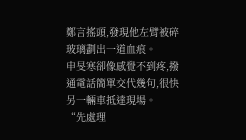鄭言搖頭,發現他左臂被碎玻璃劃出一道血痕。
申旻寒卻像感覺不到疼,撥通電話簡單交代幾句,很快另一輛車抵達現場。
“先處理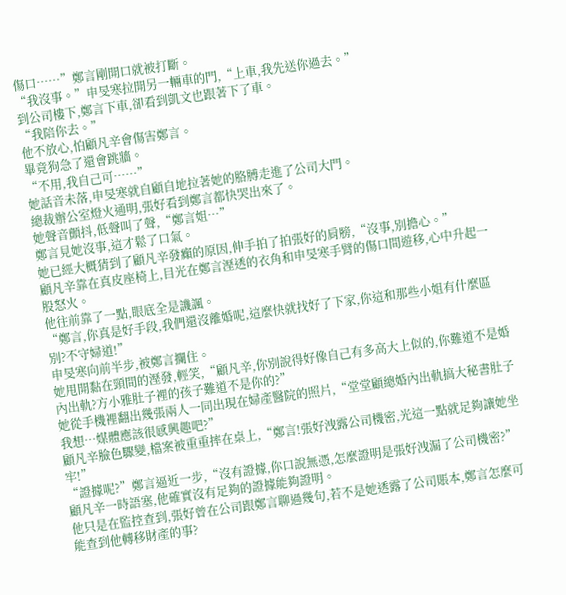傷口……”鄭言剛開口就被打斷。
“我沒事。”申旻寒拉開另一輛車的門,“上車,我先送你過去。”
到公司樓下,鄭言下車,卻看到凱文也跟著下了車。
“我陪你去。”
他不放心,怕顧凡辛會傷害鄭言。
畢竟狗急了還會跳牆。
“不用,我自己可……”
她話音未落,申旻寒就自顧自地拉著她的胳膊走進了公司大門。
總裁辦公室燈火通明,張好看到鄭言都快哭出來了。
她聲音顫抖,低聲叫了聲,“鄭言姐…”
鄭言見她沒事,這才鬆了口氣。
她已經大概猜到了顧凡辛發癲的原因,伸手拍了拍張好的肩膀,“沒事,別擔心。”
顧凡辛靠在真皮座椅上,目光在鄭言溼透的衣角和申旻寒手臂的傷口間遊移,心中升起一股怒火。
他往前靠了一點,眼底全是譏諷。
“鄭言,你真是好手段,我們還沒離婚呢,這麼快就找好了下家,你這和那些小姐有什麼區別?不守婦道!”
申旻寒向前半步,被鄭言攔住。
她甩開黏在頸間的溼發,輕笑,“顧凡辛,你別說得好像自己有多高大上似的,你難道不是婚內出軌?方小雅肚子裡的孩子難道不是你的?”
她從手機裡翻出幾張兩人一同出現在婦產醫院的照片,“堂堂顧總婚內出軌搞大秘書肚子我想…媒體應該很感興趣吧?”
顧凡辛臉色驟變,檔案被重重摔在桌上,“鄭言!張好洩露公司機密,光這一點就足夠讓她坐牢!”
“證據呢?”鄭言逼近一步,“沒有證據,你口說無憑,怎麼證明是張好洩漏了公司機密?”
顧凡辛一時語塞,他確實沒有足夠的證據能夠證明。
他只是在監控查到,張好曾在公司跟鄭言聊過幾句,若不是她透露了公司賬本,鄭言怎麼可能查到他轉移財產的事?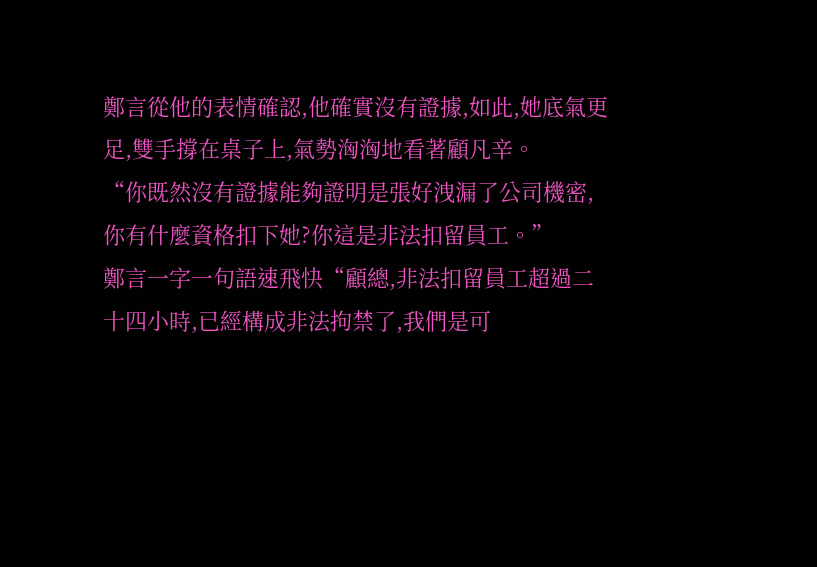鄭言從他的表情確認,他確實沒有證據,如此,她底氣更足,雙手撐在桌子上,氣勢洶洶地看著顧凡辛。
“你既然沒有證據能夠證明是張好洩漏了公司機密,你有什麼資格扣下她?你這是非法扣留員工。”
鄭言一字一句語速飛快“顧總,非法扣留員工超過二十四小時,已經構成非法拘禁了,我們是可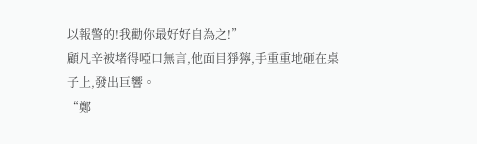以報警的!我勸你最好好自為之!”
顧凡辛被堵得啞口無言,他面目猙獰,手重重地砸在桌子上,發出巨響。
“鄭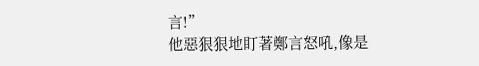言!”
他惡狠狠地盯著鄭言怒吼,像是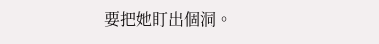要把她盯出個洞。